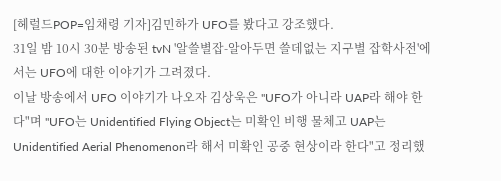[헤럴드POP=임채령 기자]김민하가 UFO를 봤다고 강조했다.
31일 밤 10시 30분 방송된 tvN '알쓸별잡-알아두면 쓸데없는 지구별 잡학사전'에서는 UFO에 대한 이야기가 그려졌다.
이날 방송에서 UFO 이야기가 나오자 김상욱은 "UFO가 아니라 UAP라 해야 한다"며 "UFO는 Unidentified Flying Object는 미확인 비행 물체고 UAP는 Unidentified Aerial Phenomenon라 해서 미확인 공중 현상이라 한다"고 정리했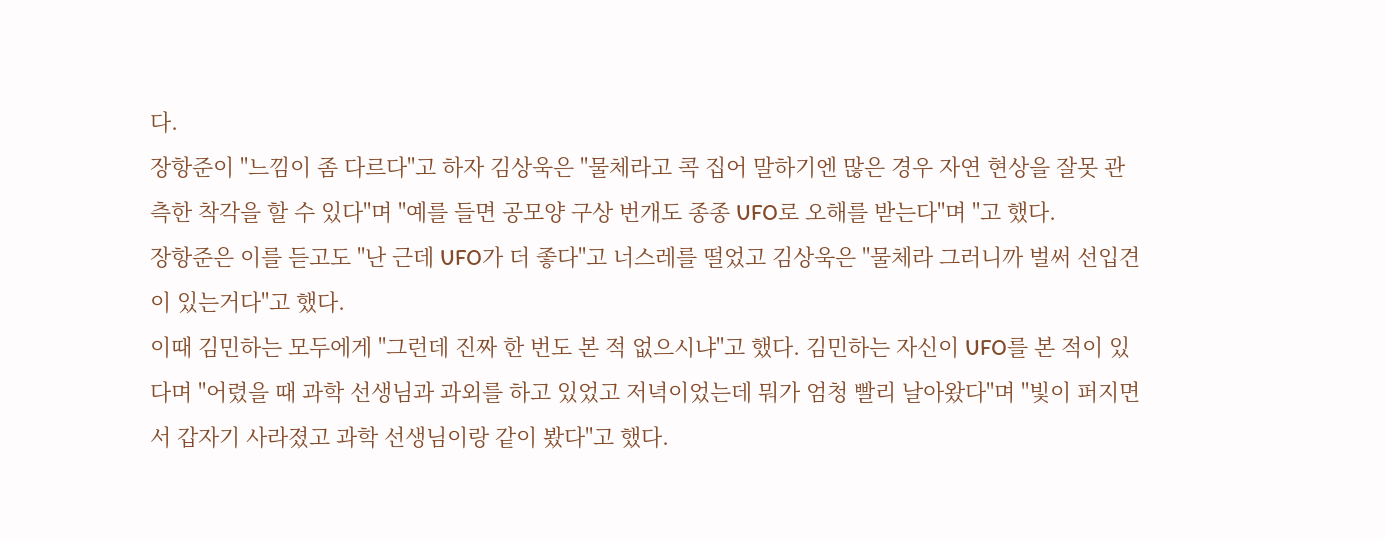다.
장항준이 "느낌이 좀 다르다"고 하자 김상욱은 "물체라고 콕 집어 말하기엔 많은 경우 자연 현상을 잘못 관측한 착각을 할 수 있다"며 "예를 들면 공모양 구상 번개도 종종 UFO로 오해를 받는다"며 "고 했다.
장항준은 이를 듣고도 "난 근데 UFO가 더 좋다"고 너스레를 떨었고 김상욱은 "물체라 그러니까 벌써 선입견이 있는거다"고 했다.
이때 김민하는 모두에게 "그런데 진짜 한 번도 본 적 없으시냐"고 했다. 김민하는 자신이 UFO를 본 적이 있다며 "어렸을 때 과학 선생님과 과외를 하고 있었고 저녁이었는데 뭐가 엄청 빨리 날아왔다"며 "빛이 퍼지면서 갑자기 사라졌고 과학 선생님이랑 같이 봤다"고 했다.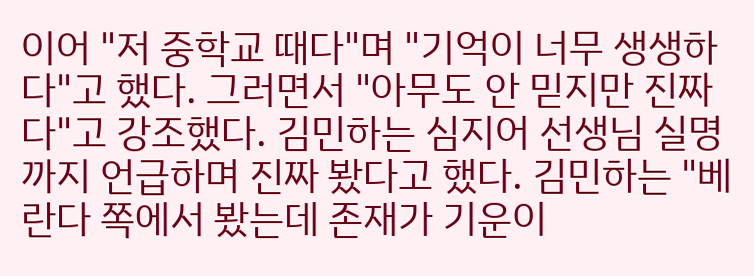이어 "저 중학교 때다"며 "기억이 너무 생생하다"고 했다. 그러면서 "아무도 안 믿지만 진짜다"고 강조했다. 김민하는 심지어 선생님 실명까지 언급하며 진짜 봤다고 했다. 김민하는 "베란다 쪽에서 봤는데 존재가 기운이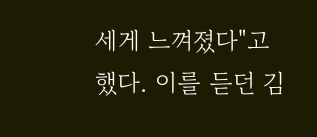세게 느껴졌다"고 했다. 이를 듣던 김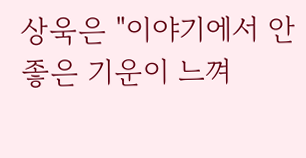상욱은 "이야기에서 안 좋은 기운이 느껴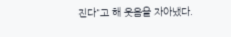진다"고 해 웃음을 자아냈다.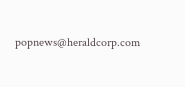popnews@heraldcorp.com